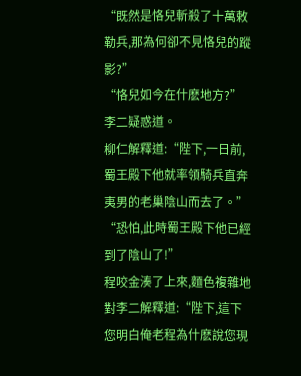“既然是恪兒斬殺了十萬敕勒兵,那為何卻不見恪兒的蹤影?”
“恪兒如今在什麽地方?”李二疑惑道。
柳仁解釋道:“陛下,一日前,蜀王殿下他就率領騎兵直奔夷男的老巢陰山而去了。”
“恐怕,此時蜀王殿下他已經到了陰山了!”
程咬金湊了上來,麵色複雜地對李二解釋道:“陛下,這下您明白俺老程為什麽說您現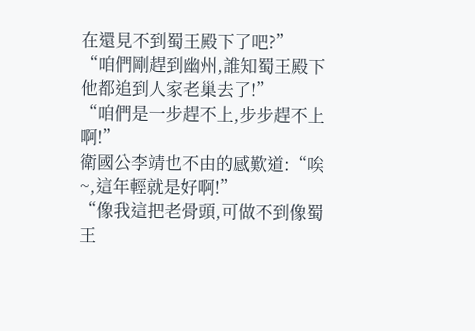在還見不到蜀王殿下了吧?”
“咱們剛趕到幽州,誰知蜀王殿下他都追到人家老巢去了!”
“咱們是一步趕不上,步步趕不上啊!”
衛國公李靖也不由的感歎道:“唉~,這年輕就是好啊!”
“像我這把老骨頭,可做不到像蜀王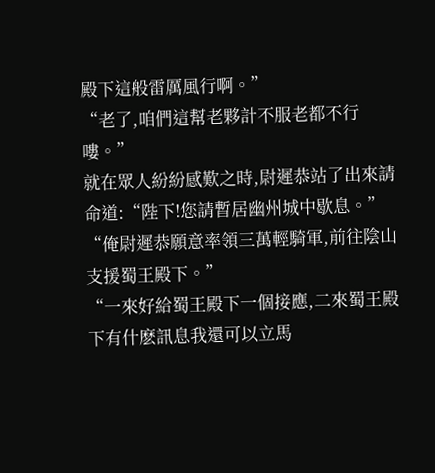殿下這般雷厲風行啊。”
“老了,咱們這幫老夥計不服老都不行嘍。”
就在眾人紛紛感歎之時,尉遲恭站了出來請命道:“陛下!您請暫居幽州城中歇息。”
“俺尉遲恭願意率領三萬輕騎軍,前往陰山支援蜀王殿下。”
“一來好給蜀王殿下一個接應,二來蜀王殿下有什麽訊息我還可以立馬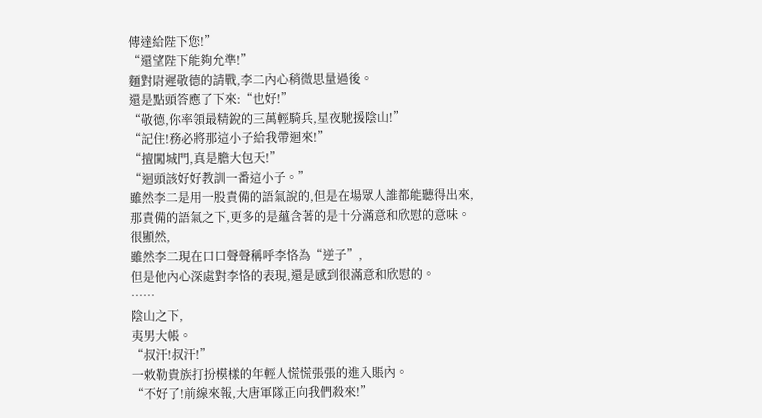傳達給陛下您!”
“還望陛下能夠允準!”
麵對尉遲敬德的請戰,李二內心稍微思量過後。
還是點頭答應了下來:“也好!”
“敬德,你率領最精銳的三萬輕騎兵,星夜馳援陰山!”
“記住!務必將那這小子給我帶迴來!”
“擅闖城門,真是膽大包天!”
“迴頭該好好教訓一番這小子。”
雖然李二是用一股責備的語氣說的,但是在場眾人誰都能聽得出來,
那責備的語氣之下,更多的是蘊含著的是十分滿意和欣慰的意味。
很顯然,
雖然李二現在口口聲聲稱呼李恪為“逆子”,
但是他內心深處對李恪的表現,還是感到很滿意和欣慰的。
……
陰山之下,
夷男大帳。
“叔汗!叔汗!”
一敕勒貴族打扮模樣的年輕人慌慌張張的進入賬內。
“不好了!前線來報,大唐軍隊正向我們殺來!”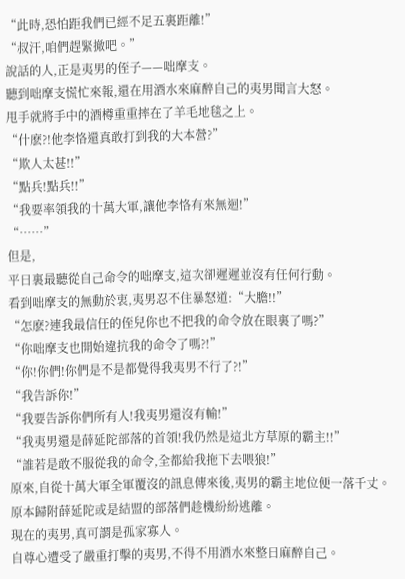“此時,恐怕距我們已經不足五裏距離!”
“叔汗,咱們趕緊撤吧。”
說話的人,正是夷男的侄子——咄摩支。
聽到咄摩支慌忙來報,還在用酒水來麻醉自己的夷男聞言大怒。
甩手就將手中的酒樽重重摔在了羊毛地毯之上。
“什麽?!他李恪還真敢打到我的大本營?”
“欺人太甚!!”
“點兵!點兵!!”
“我要率領我的十萬大軍,讓他李恪有來無迴!”
“……”
但是,
平日裏最聽從自己命令的咄摩支,這次卻遲遲並沒有任何行動。
看到咄摩支的無動於衷,夷男忍不住暴怒道:“大膽!!”
“怎麽?連我最信任的侄兒你也不把我的命令放在眼裏了嗎?”
“你咄摩支也開始違抗我的命令了嗎?!”
“你!你們!你們是不是都覺得我夷男不行了?!”
“我告訴你!”
“我要告訴你們所有人!我夷男還沒有輸!”
“我夷男還是薛延陀部落的首領!我仍然是這北方草原的霸主!!”
“誰若是敢不服從我的命令,全都給我拖下去喂狼!”
原來,自從十萬大軍全軍覆沒的訊息傳來後,夷男的霸主地位便一落千丈。
原本歸附薛延陀或是結盟的部落們趁機紛紛逃離。
現在的夷男,真可謂是孤家寡人。
自尊心遭受了嚴重打擊的夷男,不得不用酒水來整日麻醉自己。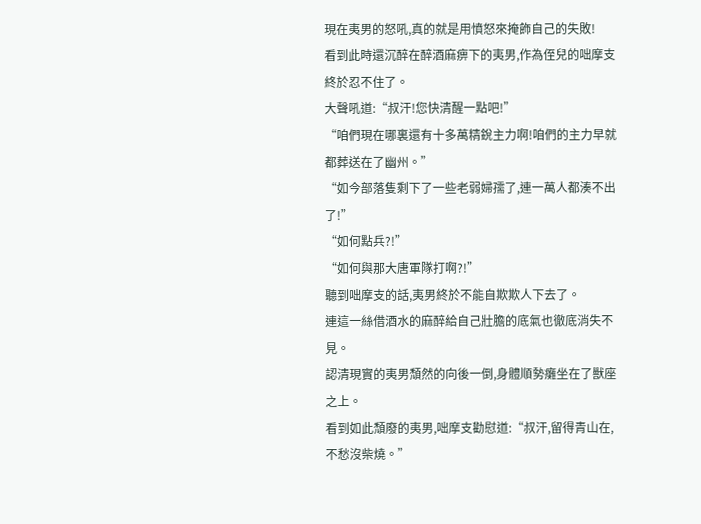現在夷男的怒吼,真的就是用憤怒來掩飾自己的失敗!
看到此時還沉醉在醉酒麻痹下的夷男,作為侄兒的咄摩支終於忍不住了。
大聲吼道:“叔汗!您快清醒一點吧!”
“咱們現在哪裏還有十多萬精銳主力啊!咱們的主力早就都葬送在了幽州。”
“如今部落隻剩下了一些老弱婦孺了,連一萬人都湊不出了!”
“如何點兵?!”
“如何與那大唐軍隊打啊?!”
聽到咄摩支的話,夷男終於不能自欺欺人下去了。
連這一絲借酒水的麻醉給自己壯膽的底氣也徹底消失不見。
認清現實的夷男頹然的向後一倒,身體順勢癱坐在了獸座之上。
看到如此頹廢的夷男,咄摩支勸慰道:“叔汗,留得青山在,不愁沒柴燒。”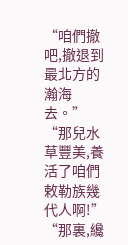“咱們撤吧,撤退到最北方的瀚海去。”
“那兒水草豐美,養活了咱們敕勒族幾代人啊!”
“那裏,纔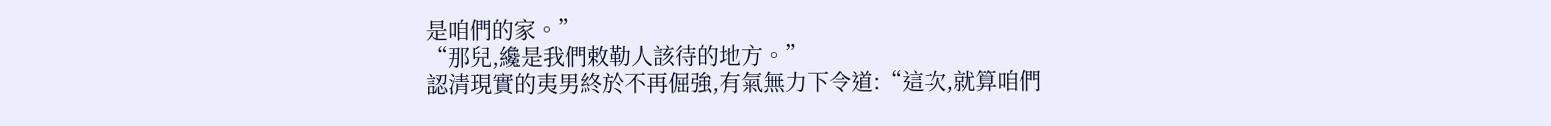是咱們的家。”
“那兒,纔是我們敕勒人該待的地方。”
認清現實的夷男終於不再倔強,有氣無力下令道:“這次,就算咱們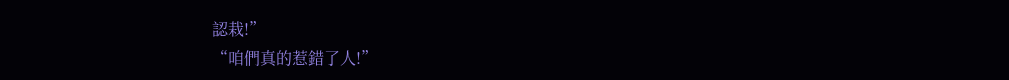認栽!”
“咱們真的惹錯了人!”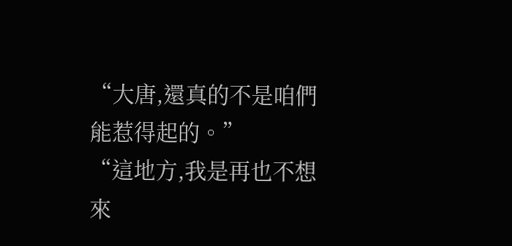“大唐,還真的不是咱們能惹得起的。”
“這地方,我是再也不想來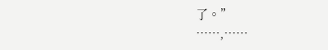了。”
……,……